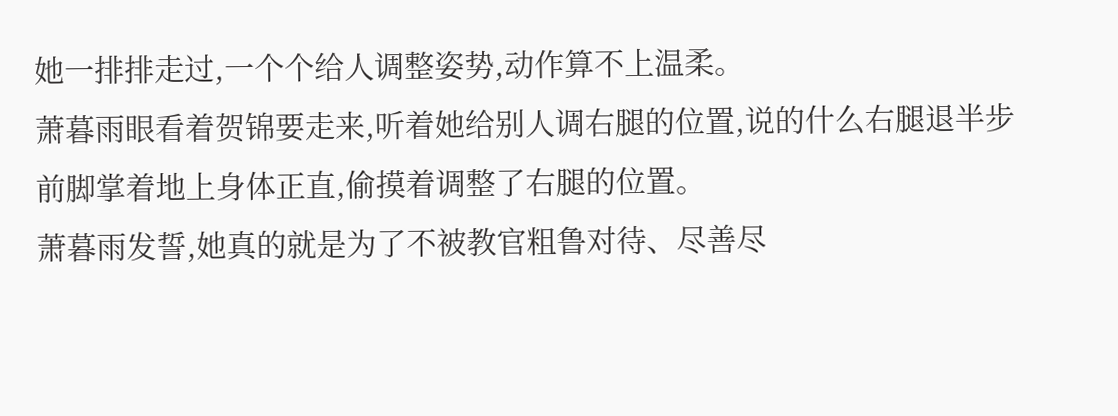她一排排走过,一个个给人调整姿势,动作算不上温柔。
萧暮雨眼看着贺锦要走来,听着她给别人调右腿的位置,说的什么右腿退半步前脚掌着地上身体正直,偷摸着调整了右腿的位置。
萧暮雨发誓,她真的就是为了不被教官粗鲁对待、尽善尽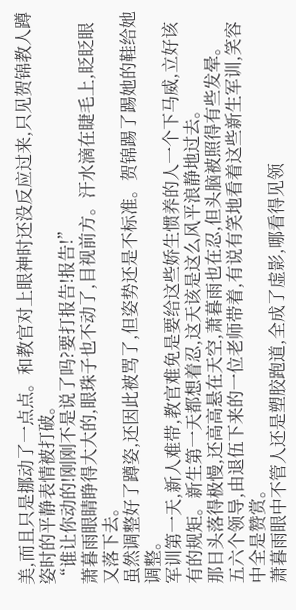美,而且只是挪动了一点点。和教官对上眼神时还没反应过来,只见贺锦教人蹲姿时的平静表情被打破。
“谁让你动的!刚刚不是说了吗?要打报告!报告!”
萧暮雨眼睛睁得大大的,眼珠子也不动了,目视前方。汗水滴在睫毛上,眨眨眼又落下去。
虽然调整好了蹲姿,还因此被骂了,但姿势还是不标准。贺锦踢了踢她的鞋给她调整。
军训第一天,新人难带,教官难免是要给这些娇生惯养的人一个下马威,立好该有的规矩。新生第一天都想着忍,这天该是这么风平浪静地过去。
那日头落得极慢,还高高悬在天空,萧暮雨也在忍,但头脑被照得有些发晕。
五六个领导,由退伍下来的一位老师带着,有说有笑地看着这些新生军训,笑容中全是赞赏。
萧暮雨眼中不管人还是塑胶跑道,全成了虚影,哪看得见领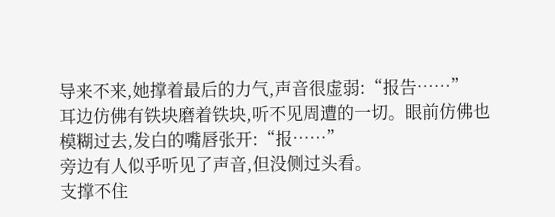导来不来,她撑着最后的力气,声音很虚弱:“报告……”
耳边仿佛有铁块磨着铁块,听不见周遭的一切。眼前仿佛也模糊过去,发白的嘴唇张开:“报……”
旁边有人似乎听见了声音,但没侧过头看。
支撑不住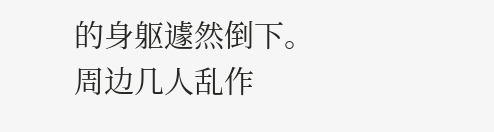的身躯遽然倒下。周边几人乱作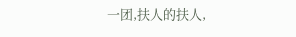一团,扶人的扶人,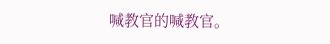喊教官的喊教官。